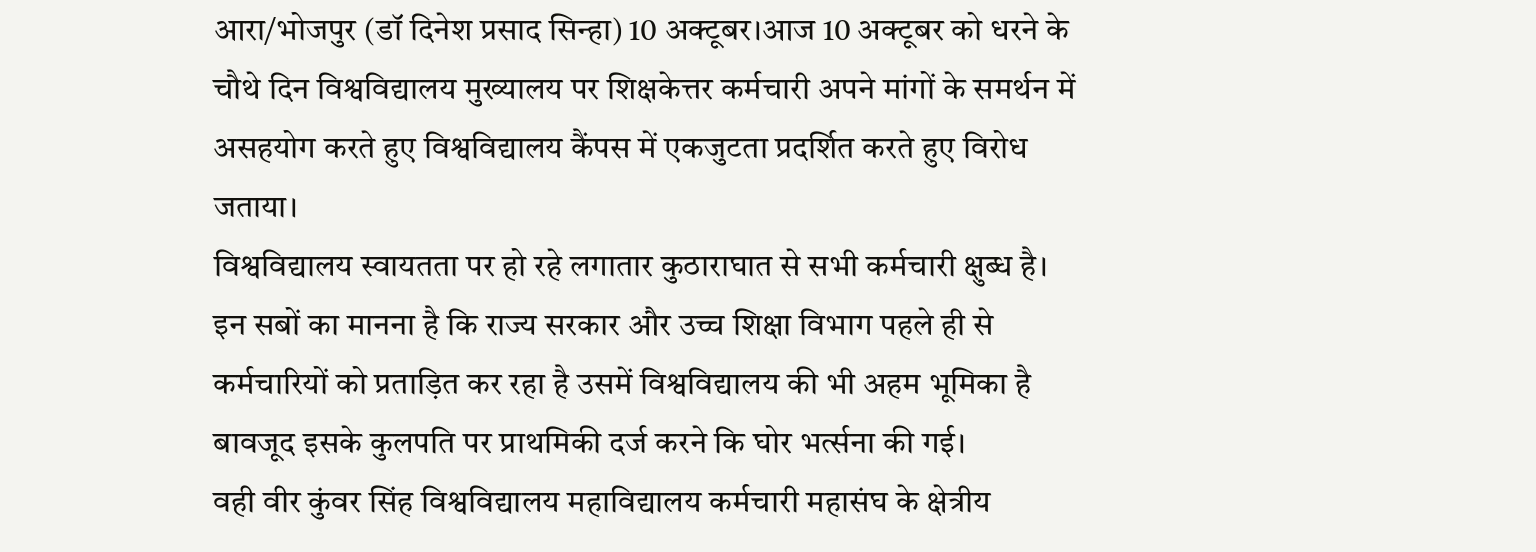आरा/भोजपुर (डॉ दिनेश प्रसाद सिन्हा) 10 अक्टूबर।आज 10 अक्टूबर को धरने के चौथे दिन विश्वविद्यालय मुख्यालय पर शिक्षकेत्तर कर्मचारी अपने मांगों के समर्थन में असहयोग करते हुए विश्वविद्यालय कैंपस में एकजुटता प्रदर्शित करते हुए विरोध जताया।
विश्वविद्यालय स्वायतता पर हो रहे लगातार कुठाराघात से सभी कर्मचारी क्षुब्ध है। इन सबों का मानना है कि राज्य सरकार और उच्च शिक्षा विभाग पहले ही से कर्मचारियों को प्रताड़ित कर रहा है उसमें विश्वविद्यालय की भी अहम भूमिका है बावजूद इसके कुलपति पर प्राथमिकी दर्ज करने कि घोर भर्त्सना की गई।
वही वीर कुंवर सिंह विश्वविद्यालय महाविद्यालय कर्मचारी महासंघ के क्षेत्रीय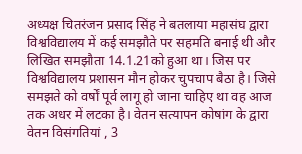अध्यक्ष चितरंजन प्रसाद सिंह ने बतलाया महासंघ द्वारा विश्वविद्यालय में कई समझौते पर सहमति बनाई थी और लिखित समझौता 14.1.21को हुआ था। जिस पर विश्वविद्यालय प्रशासन मौन होकर चुपचाप बैठा है। जिसे समझते को वर्षों पूर्व लागू हो जाना चाहिए था वह आज तक अधर में लटका है। वेतन सत्यापन कोषांग के द्वारा वेतन विसंगतियां , 3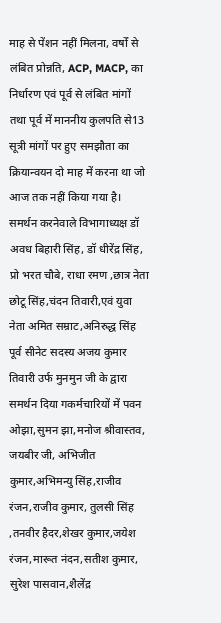माह से पेंशन नहीं मिलना, वर्षों से लंबित प्रोन्नति, ACP, MACP, का निर्धारण एवं पूर्व से लंबित मांगों तथा पूर्व में माननीय कुलपति से13 सूत्री मांगों पर हुए समझौता का क्रियान्वयन दो माह में करना था जो आज तक नहीं किया गया है।
समर्थन करनेवाले विभागाध्यक्ष डॉ अवध बिहारी सिंह, डॉ धीरेंद्र सिंह, प्रो भरत चौबे, राधा रमण ,छात्र नेता छोटू सिंह,चंदन तिवारी,एवं युवा नेता अमित सम्राट,अनिरुद्ध सिंह पूर्व सीनेट सदस्य अजय कुमार तिवारी उर्फ मुनमुन जी के द्वारा समर्थन दिया गकर्मचारियों में पवन ओझा,सुमन झा,मनोज श्रीवास्तव, जयबीर जी, अभिजीत कुमार,अभिमन्यु सिंह,राजीव रंजन,राजीव कुमार, तुलसी सिंह ,तनवीर हैदर,शेखर कुमार,जयेश रंजन,मारूत नंदन,सतीश कुमार, सुरेश पासवान,शैलेंद्र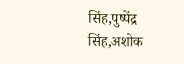सिंह,पुष्पेंद्र सिंह,अशोक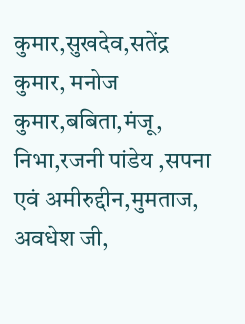कुमार,सुखदेव,सतेंद्र कुमार, मनोज कुमार,बबिता,मंजू, निभा,रजनी पांडेय ,सपना एवं अमीरुद्दीन,मुमताज, अवधेश जी,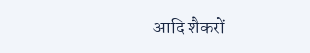आदि शैकरों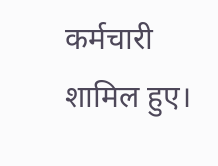कर्मचारी शामिल हुए।